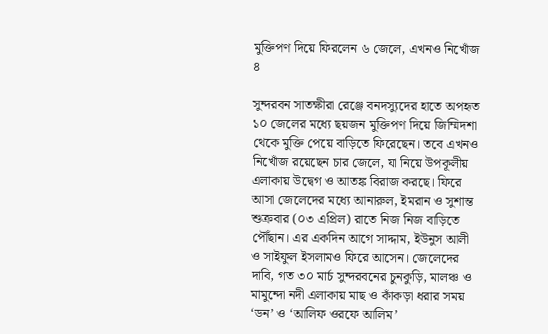মুক্তিপণ দিয়ে ফিরলেন ৬ জেলে, এখনও নিখোঁজ ৪

সুন্দরবন সাতক্ষীরা রেঞ্জে বনদস্যুদের হাতে অপহৃত ১০ জেলের মধ্যে ছয়জন মুক্তিপণ দিয়ে জিম্মিদশা থেকে মুক্তি পেয়ে বাড়িতে ফিরেছেন। তবে এখনও নিখোঁজ রয়েছেন চার জেলে, যা নিয়ে উপকূলীয় এলাকায় উদ্বেগ ও আতঙ্ক বিরাজ করছে। ফিরে আসা জেলেদের মধ্যে আনারুল, ইমরান ও সুশান্ত শুক্রবার (০৩ এপ্রিল) রাতে নিজ নিজ বাড়িতে পৌঁছান। এর একদিন আগে সাদ্দাম, ইউনুস আলী ও সাইফুল ইসলামও ফিরে আসেন। জেলেদের দাবি, গত ৩০ মার্চ সুন্দরবনের চুনকুড়ি, মালঞ্চ ও মামুন্দো নদী এলাকায় মাছ ও কাঁকড়া ধরার সময় ‘ডন’ ও ‘আলিফ ওরফে আলিম’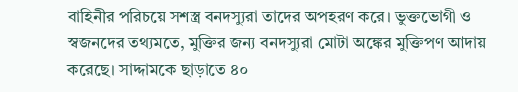বাহিনীর পরিচয়ে সশস্ত্র বনদস্যুরা তাদের অপহরণ করে। ভুক্তভোগী ও স্বজনদের তথ্যমতে, মুক্তির জন্য বনদস্যুরা মোটা অঙ্কের মুক্তিপণ আদায় করেছে। সাদ্দামকে ছাড়াতে ৪০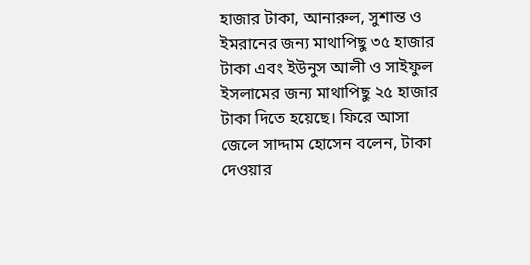হাজার টাকা, আনারুল, সুশান্ত ও ইমরানের জন্য মাথাপিছু ৩৫ হাজার টাকা এবং ইউনুস আলী ও সাইফুল ইসলামের জন্য মাথাপিছু ২৫ হাজার টাকা দিতে হয়েছে। ফিরে আসা জেলে সাদ্দাম হোসেন বলেন, টাকা দেওয়ার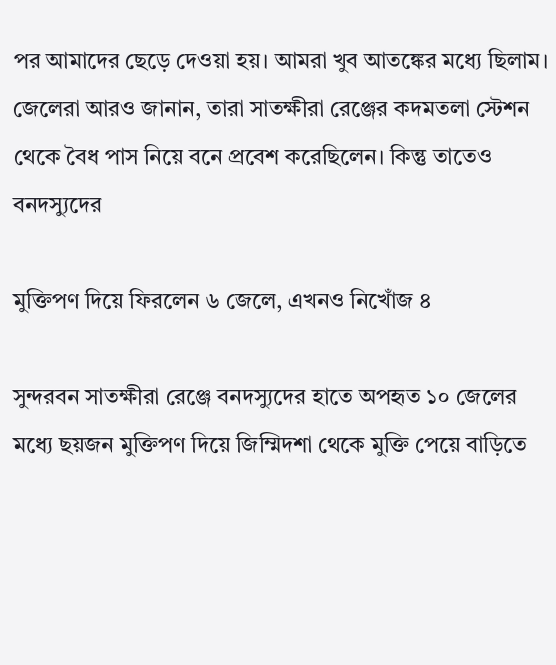পর আমাদের ছেড়ে দেওয়া হয়। আমরা খুব আতঙ্কের মধ্যে ছিলাম। জেলেরা আরও জানান, তারা সাতক্ষীরা রেঞ্জের কদমতলা স্টেশন থেকে বৈধ পাস নিয়ে বনে প্রবেশ করেছিলেন। কিন্তু তাতেও বনদস্যুদের

মুক্তিপণ দিয়ে ফিরলেন ৬ জেলে, এখনও নিখোঁজ ৪

সুন্দরবন সাতক্ষীরা রেঞ্জে বনদস্যুদের হাতে অপহৃত ১০ জেলের মধ্যে ছয়জন মুক্তিপণ দিয়ে জিম্মিদশা থেকে মুক্তি পেয়ে বাড়িতে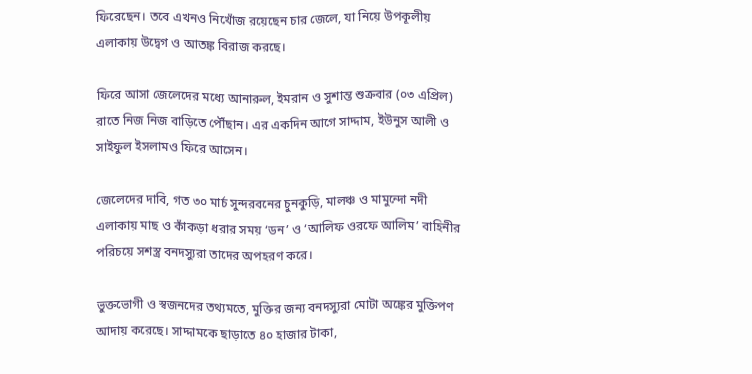ফিরেছেন। তবে এখনও নিখোঁজ রয়েছেন চার জেলে, যা নিয়ে উপকূলীয় এলাকায় উদ্বেগ ও আতঙ্ক বিরাজ করছে।

ফিরে আসা জেলেদের মধ্যে আনারুল, ইমরান ও সুশান্ত শুক্রবার (০৩ এপ্রিল) রাতে নিজ নিজ বাড়িতে পৌঁছান। এর একদিন আগে সাদ্দাম, ইউনুস আলী ও সাইফুল ইসলামও ফিরে আসেন।

জেলেদের দাবি, গত ৩০ মার্চ সুন্দরবনের চুনকুড়ি, মালঞ্চ ও মামুন্দো নদী এলাকায় মাছ ও কাঁকড়া ধরার সময় ‘ডন’ ও ‘আলিফ ওরফে আলিম’ বাহিনীর পরিচয়ে সশস্ত্র বনদস্যুরা তাদের অপহরণ করে।

ভুক্তভোগী ও স্বজনদের তথ্যমতে, মুক্তির জন্য বনদস্যুরা মোটা অঙ্কের মুক্তিপণ আদায় করেছে। সাদ্দামকে ছাড়াতে ৪০ হাজার টাকা,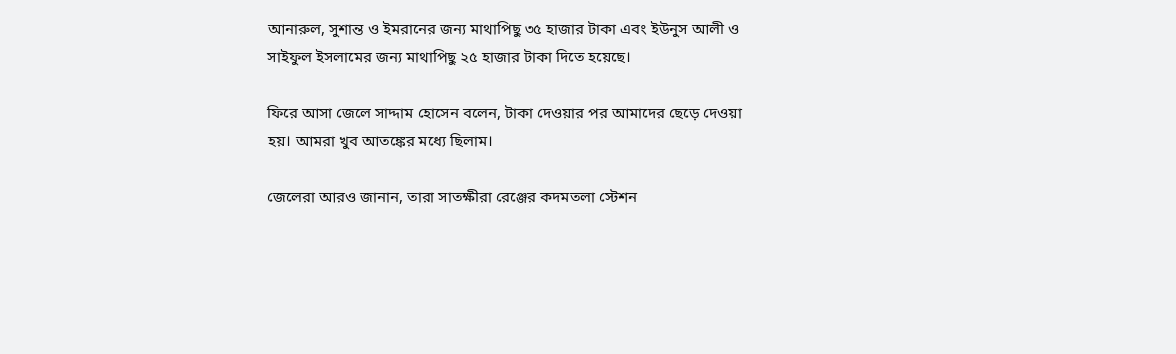আনারুল, সুশান্ত ও ইমরানের জন্য মাথাপিছু ৩৫ হাজার টাকা এবং ইউনুস আলী ও সাইফুল ইসলামের জন্য মাথাপিছু ২৫ হাজার টাকা দিতে হয়েছে।

ফিরে আসা জেলে সাদ্দাম হোসেন বলেন, টাকা দেওয়ার পর আমাদের ছেড়ে দেওয়া হয়। আমরা খুব আতঙ্কের মধ্যে ছিলাম।

জেলেরা আরও জানান, তারা সাতক্ষীরা রেঞ্জের কদমতলা স্টেশন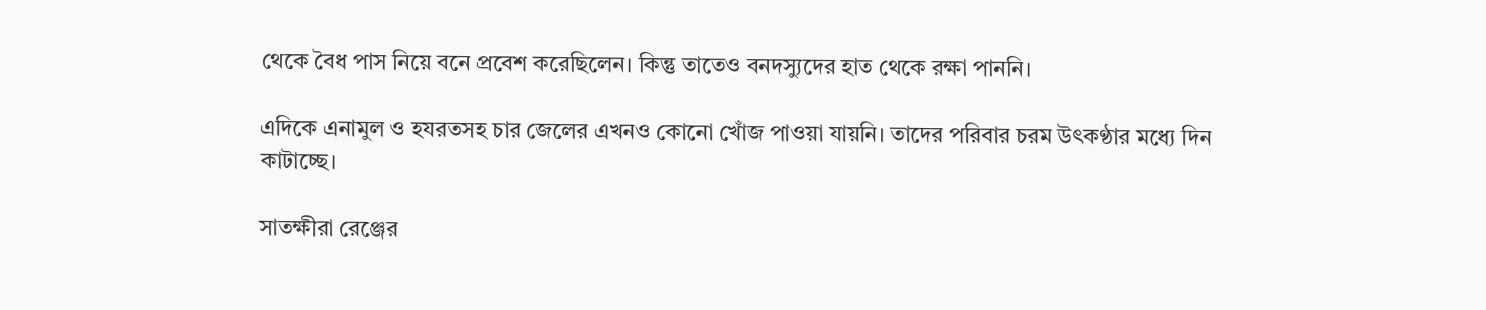থেকে বৈধ পাস নিয়ে বনে প্রবেশ করেছিলেন। কিন্তু তাতেও বনদস্যুদের হাত থেকে রক্ষা পাননি।

এদিকে এনামুল ও হযরতসহ চার জেলের এখনও কোনো খোঁজ পাওয়া যায়নি। তাদের পরিবার চরম উৎকণ্ঠার মধ্যে দিন কাটাচ্ছে।

সাতক্ষীরা রেঞ্জের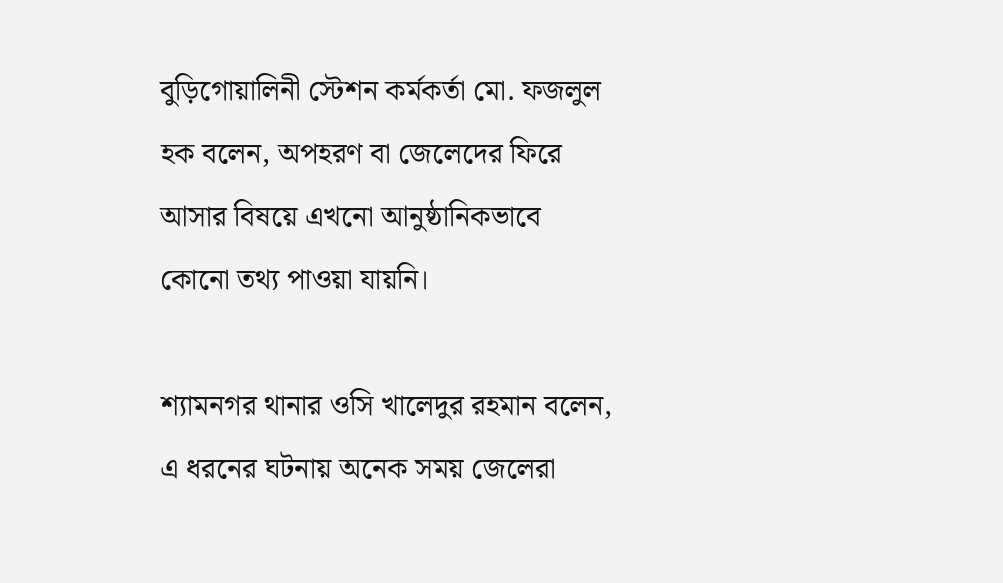বুড়িগোয়ালিনী স্টেশন কর্মকর্তা মো. ফজলুল হক বলেন, অপহরণ বা জেলেদের ফিরে আসার বিষয়ে এখনো আনুষ্ঠানিকভাবে কোনো তথ্য পাওয়া যায়নি।

শ্যামনগর থানার ওসি খালেদুর রহমান বলেন, এ ধরনের ঘটনায় অনেক সময় জেলেরা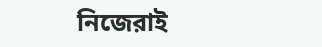নিজেরাই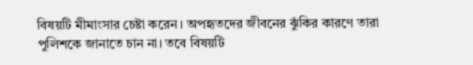বিষয়টি মীমাংসার চেষ্টা করেন। অপহৃতদের জীবনের ঝুঁকির কারণে তারা পুলিশকে জানাতে চান না। তবে বিষয়টি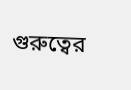গুরুত্বের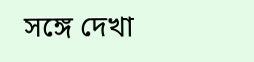সঙ্গে দেখা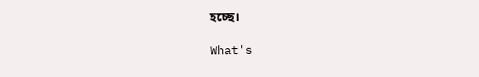হচ্ছে।

What's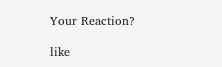Your Reaction?

like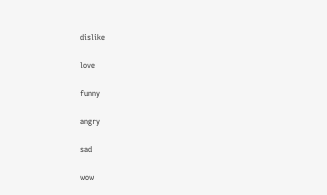dislike

love

funny

angry

sad

wow